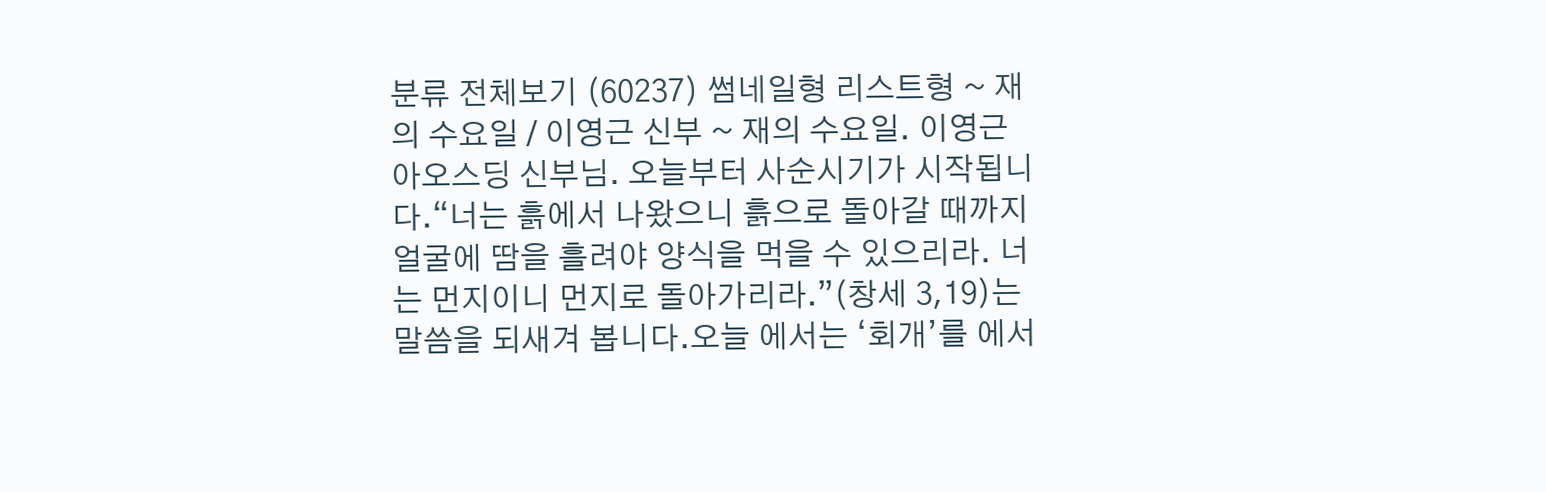분류 전체보기 (60237) 썸네일형 리스트형 ~ 재의 수요일 / 이영근 신부 ~ 재의 수요일. 이영근 아오스딩 신부님. 오늘부터 사순시기가 시작됩니다.“너는 흙에서 나왔으니 흙으로 돌아갈 때까지 얼굴에 땀을 흘려야 양식을 먹을 수 있으리라. 너는 먼지이니 먼지로 돌아가리라.”(창세 3,19)는 말씀을 되새겨 봅니다.오늘 에서는 ‘회개’를 에서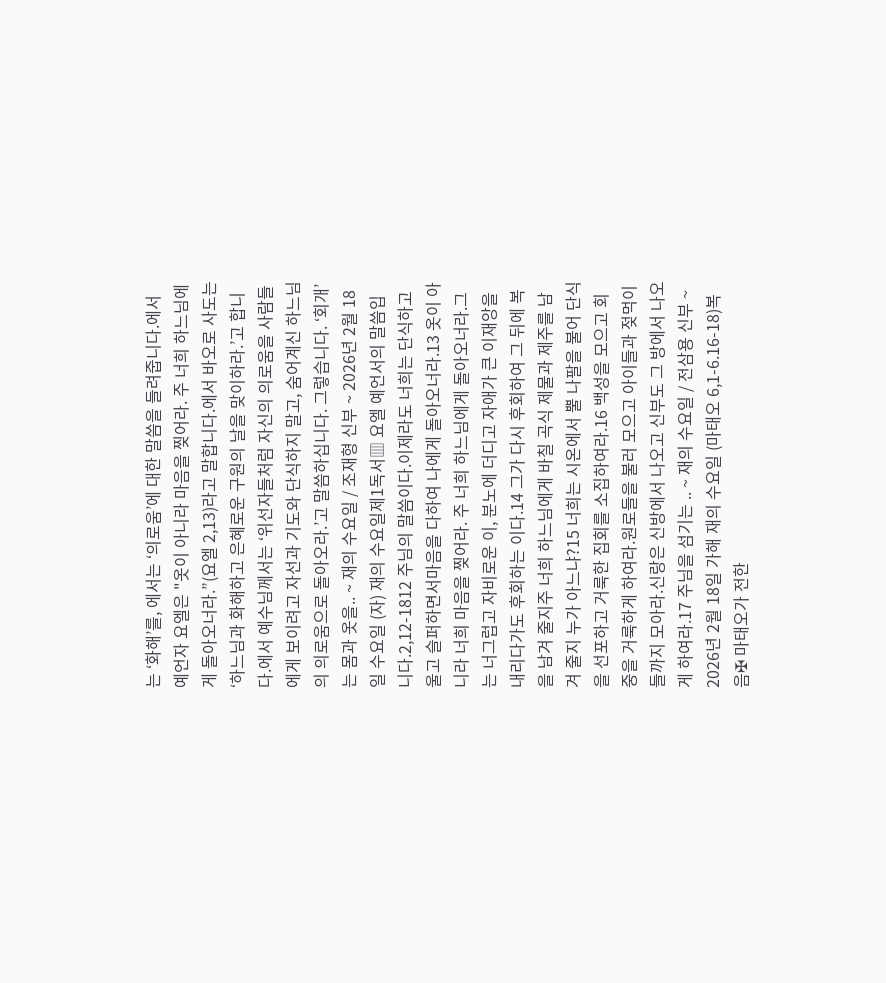는 ‘화해’를, 에서는 ‘의로움’에 대한 말씀을 들려줍니다.에서 예언자 요엘은 "옷이 아니라 마음을 찢어라. 주 너희 하느님에게 돌아오너라.”(요엘 2,13)라고 말합니다.에서 바오로 사도는 ‘하느님과 화해하고 은혜로운 구원의 날을 맞이하라.’고 합니다.에서 예수님께서는 ‘위선자들처럼 자신의 의로움을 사람들에게 보이려고 자선과 기도와 단식하지 말고, 숨어계신 하느님의 의로움으로 돌아오라.’고 말씀하십니다. 그렇습니다. ‘회개’는 몸과 옷을.. ~ 재의 수요일 / 조재형 신부 ~ 2026년 2월 18일 수요일 (자) 재의 수요일제1독서▥ 요엘 예언서의 말씀입니다.2,12-1812 주님의 말씀이다.이제라도 너희는 단식하고 울고 슬퍼하면서마음을 다하여 나에게 돌아오너라.13 옷이 아니라 너희 마음을 찢어라. 주 너희 하느님에게 돌아오너라.그는 너그럽고 자비로운 이, 분노에 더디고 자애가 큰 이재앙을 내리다가도 후회하는 이다.14 그가 다시 후회하여 그 뒤에 복을 남겨 줄지주 너희 하느님에게 바칠 곡식 제물과 제주를 남겨 줄지 누가 아느냐?15 너희는 시온에서 뿔 나팔을 불어 단식을 선포하고 거룩한 집회를 소집하여라.16 백성을 모으고 회중을 거룩하게 하여라.원로들을 불러 모으고 아이들과 젖먹이들까지 모아라.신랑은 신방에서 나오고 신부도 그 방에서 나오게 하여라.17 주님을 섬기는 .. ~ 재의 수요일 / 전삼용 신부 ~ 2026년 2월 18일 가해 재의 수요일 (마태오 6,1-6.16-18)복음✠ 마태오가 전한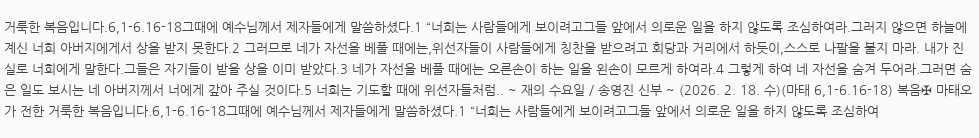거룩한 복음입니다.6,1-6.16-18그때에 예수님께서 제자들에게 말씀하셨다.1 “너희는 사람들에게 보이려고그들 앞에서 의로운 일을 하지 않도록 조심하여라.그러지 않으면 하늘에 계신 너희 아버지에게서 상을 받지 못한다.2 그러므로 네가 자선을 베풀 때에는,위선자들이 사람들에게 칭찬을 받으려고 회당과 거리에서 하듯이,스스로 나팔을 불지 마라. 내가 진실로 너희에게 말한다.그들은 자기들이 받을 상을 이미 받았다.3 네가 자선을 베풀 때에는 오른손이 하는 일을 왼손이 모르게 하여라.4 그렇게 하여 네 자선을 숨겨 두어라.그러면 숨은 일도 보시는 네 아버지께서 너에게 갚아 주실 것이다.5 너희는 기도할 때에 위선자들처럼.. ~ 재의 수요일 / 송영진 신부 ~ (2026. 2. 18. 수)(마태 6,1-6.16-18) 복음✠ 마태오가 전한 거룩한 복음입니다.6,1-6.16-18그때에 예수님께서 제자들에게 말씀하셨다.1 “너희는 사람들에게 보이려고그들 앞에서 의로운 일을 하지 않도록 조심하여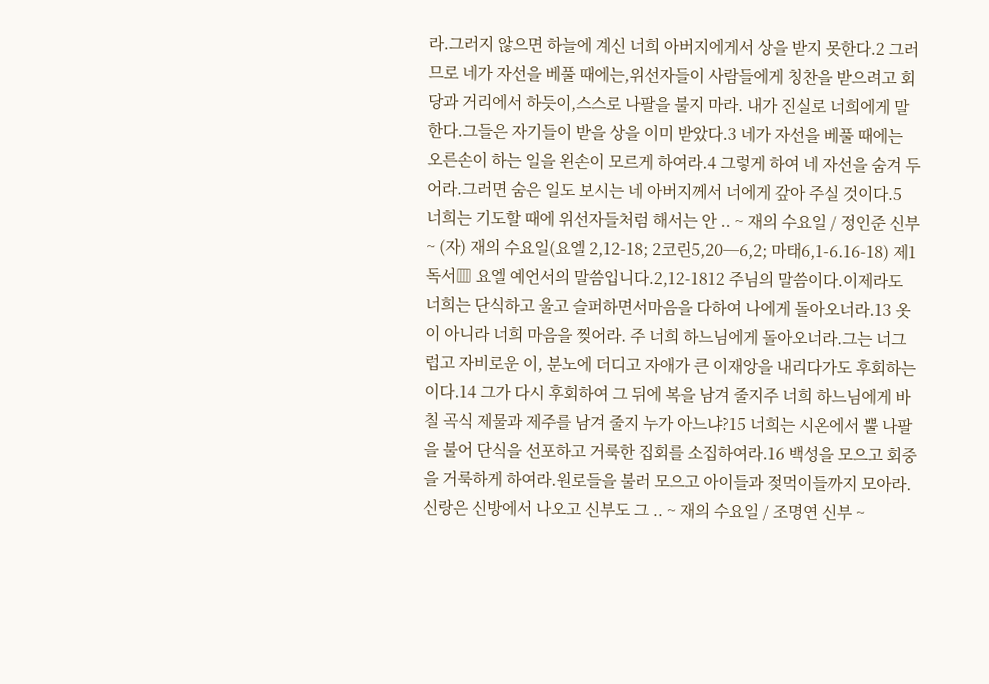라.그러지 않으면 하늘에 계신 너희 아버지에게서 상을 받지 못한다.2 그러므로 네가 자선을 베풀 때에는,위선자들이 사람들에게 칭찬을 받으려고 회당과 거리에서 하듯이,스스로 나팔을 불지 마라. 내가 진실로 너희에게 말한다.그들은 자기들이 받을 상을 이미 받았다.3 네가 자선을 베풀 때에는 오른손이 하는 일을 왼손이 모르게 하여라.4 그렇게 하여 네 자선을 숨겨 두어라.그러면 숨은 일도 보시는 네 아버지께서 너에게 갚아 주실 것이다.5 너희는 기도할 때에 위선자들처럼 해서는 안 .. ~ 재의 수요일 / 정인준 신부 ~ (자) 재의 수요일(요엘 2,12-18; 2코린5,20─6,2; 마태6,1-6.16-18) 제1독서▥ 요엘 예언서의 말씀입니다.2,12-1812 주님의 말씀이다.이제라도 너희는 단식하고 울고 슬퍼하면서마음을 다하여 나에게 돌아오너라.13 옷이 아니라 너희 마음을 찢어라. 주 너희 하느님에게 돌아오너라.그는 너그럽고 자비로운 이, 분노에 더디고 자애가 큰 이재앙을 내리다가도 후회하는 이다.14 그가 다시 후회하여 그 뒤에 복을 남겨 줄지주 너희 하느님에게 바칠 곡식 제물과 제주를 남겨 줄지 누가 아느냐?15 너희는 시온에서 뿔 나팔을 불어 단식을 선포하고 거룩한 집회를 소집하여라.16 백성을 모으고 회중을 거룩하게 하여라.원로들을 불러 모으고 아이들과 젖먹이들까지 모아라.신랑은 신방에서 나오고 신부도 그 .. ~ 재의 수요일 / 조명연 신부 ~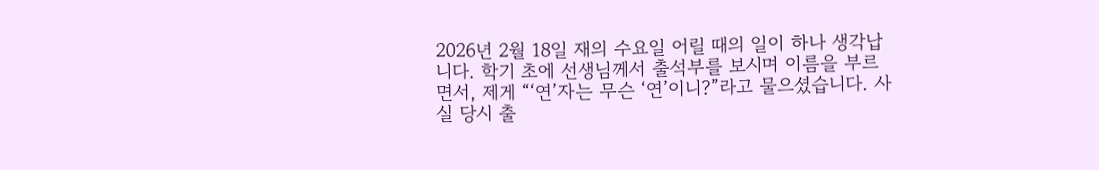2026년 2월 18일 재의 수요일 어릴 때의 일이 하나 생각납니다. 학기 초에 선생님께서 출석부를 보시며 이름을 부르면서, 제게 “‘연’자는 무슨 ‘연’이니?”라고 물으셨습니다. 사실 당시 출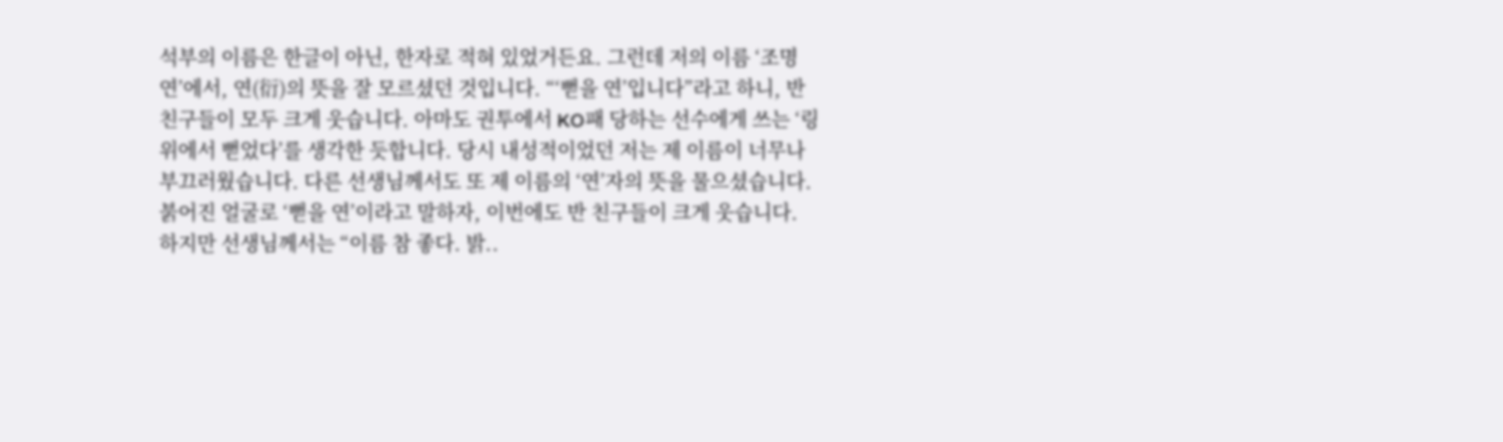석부의 이름은 한글이 아닌, 한자로 적혀 있었거든요. 그런데 저의 이름 ‘조명연’에서, 연(衍)의 뜻을 잘 모르셨던 것입니다. “‘뻗을 연’입니다”라고 하니, 반 친구들이 모두 크게 웃습니다. 아마도 권투에서 KO패 당하는 선수에게 쓰는 ‘링 위에서 뻗었다’를 생각한 듯합니다. 당시 내성적이었던 저는 제 이름이 너무나 부끄러웠습니다. 다른 선생님께서도 또 제 이름의 ‘연’자의 뜻을 물으셨습니다. 붉어진 얼굴로 ‘뻗을 연’이라고 말하자, 이번에도 반 친구들이 크게 웃습니다. 하지만 선생님께서는 “이름 참 좋다. 밝..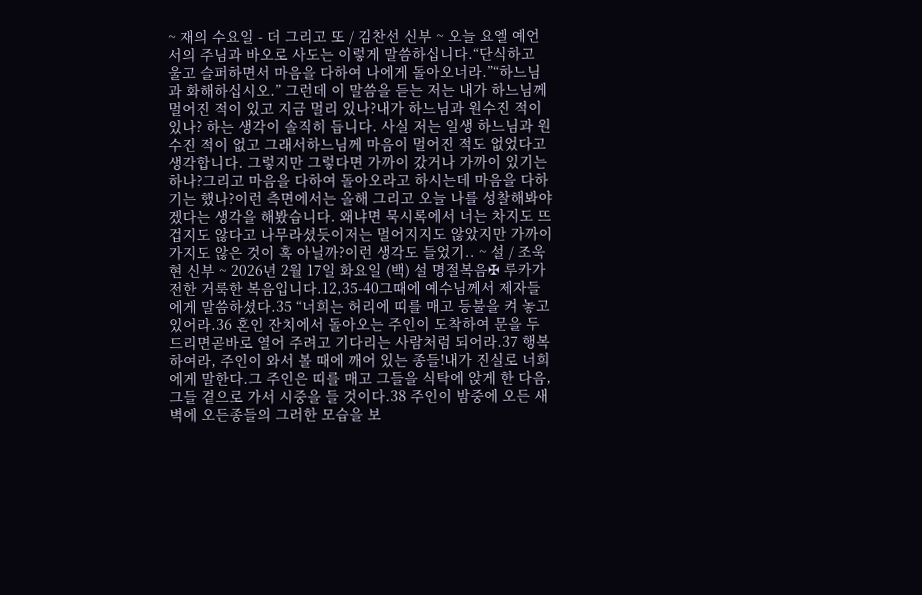~ 재의 수요일 - 더 그리고 또 / 김찬선 신부 ~ 오늘 요엘 예언서의 주님과 바오로 사도는 이렇게 말씀하십니다.“단식하고 울고 슬퍼하면서 마음을 다하여 나에게 돌아오너라.”“하느님과 화해하십시오.” 그런데 이 말씀을 듣는 저는 내가 하느님께 멀어진 적이 있고 지금 멀리 있나?내가 하느님과 원수진 적이 있나? 하는 생각이 솔직히 듭니다. 사실 저는 일생 하느님과 원수진 적이 없고 그래서하느님께 마음이 멀어진 적도 없었다고 생각합니다. 그렇지만 그렇다면 가까이 갔거나 가까이 있기는 하나?그리고 마음을 다하여 돌아오라고 하시는데 마음을 다하기는 했나?이런 측면에서는 올해 그리고 오늘 나를 성찰해봐야겠다는 생각을 해봤습니다. 왜냐면 묵시록에서 너는 차지도 뜨겁지도 않다고 나무라셨듯이저는 멀어지지도 않았지만 가까이 가지도 않은 것이 혹 아닐까?이런 생각도 들었기.. ~ 설 / 조욱현 신부 ~ 2026년 2월 17일 화요일 (백) 설 명절복음✠ 루카가 전한 거룩한 복음입니다.12,35-40그때에 예수님께서 제자들에게 말씀하셨다.35 “너희는 허리에 띠를 매고 등불을 켜 놓고 있어라.36 혼인 잔치에서 돌아오는 주인이 도착하여 문을 두드리면곧바로 열어 주려고 기다리는 사람처럼 되어라.37 행복하여라, 주인이 와서 볼 때에 깨어 있는 종들!내가 진실로 너희에게 말한다.그 주인은 띠를 매고 그들을 식탁에 앉게 한 다음,그들 곁으로 가서 시중을 들 것이다.38 주인이 밤중에 오든 새벽에 오든종들의 그러한 모습을 보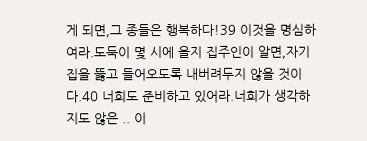게 되면,그 종들은 행복하다!39 이것을 명심하여라.도둑이 몇 시에 올지 집주인이 알면,자기 집을 뚫고 들어오도록 내버려두지 않을 것이다.40 너희도 준비하고 있어라.너희가 생각하지도 않은 .. 이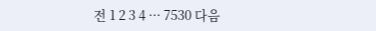전 1 2 3 4 ··· 7530 다음